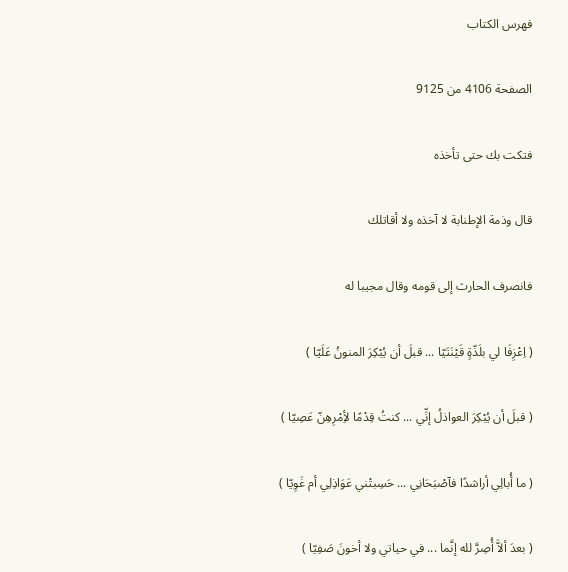فهرس الكتاب

الصفحة 4106 من 9125

فتكت بك حتى تأخذه

قال وذمة الإطنابة لا آخذه ولا أقاتلك

فانصرف الحارث إلى قومه وقال مجيبا له

( اِعْزِفَا لي بلَذّةٍ قَيْنَتَيّا ... قبلَ أن يُبْكِرَ المنونُ عَلَيّا )

( قبلَ أن يُبْكِرَ العواذلُ إنِّي ... كنتُ قِدْمًا لأِمْرِهِنّ عَصِيّا )

( ما أُبالِي أراشدًا فآصْبَحَانِي ... حَسِبتْني عَوَاذِلِي أم غَوِيّا )

( بعدَ ألاَّ أُصِرَّ لله إنَّما ... في حياتي ولا أخونَ صَفِيّا )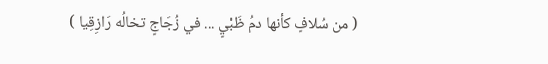( من سُلافٍ كأنها دمُ ظَبْيٍ ... في زُجَاجٍ تخالُه رَازِقِيا )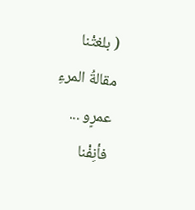( بلغتْنا مقالةُ المرءِ عمرٍو ... فأنِفْنا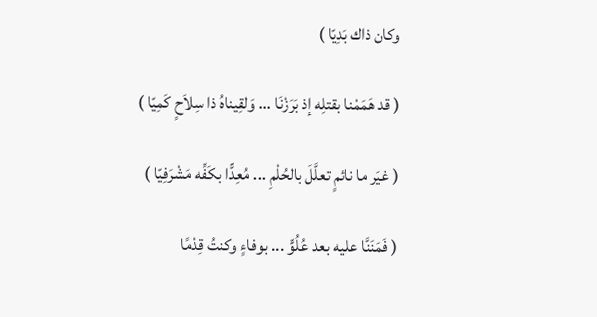وكان ذاك بَدِيّا )

( قد هَمَمْنا بقتلِه إذ بَرَزْنَا ... وَلقِيناهُ ذا سِلاَحٍ كَمِيّا )

( غيَر ما نائمٍ تعلَّلَ بالحُلْمِ ... مُعِدًّا بكَفِّه مَشْرَفِيّا )

( فَمَنَنَّا عليه بعد عُلُوٍّ ... بوفاءٍ وكنتُ قِدْمًا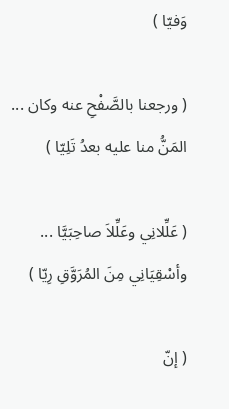وَفيّا )

( ورجعنا بالصَّفْحِ عنه وكان ... المَنُّ منا عليه بعدُ تَلِيّا )

( عَلِّلانِي وعَلِّلاَ صاحِبَيَّا ... وأسْقِيَانِي مِنَ المُرَوَّقِ رِيّا )

( إنّ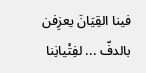فينا القِيَانَ يعزِفن بالدفّ ... لفِتْيانِنا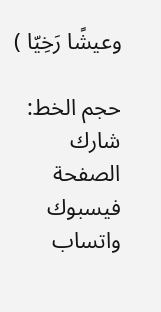وعيشًا رَخِيّا )

حجم الخط:
شارك الصفحة
فيسبوك واتساب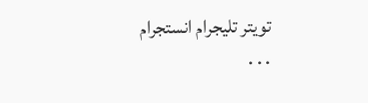تويتر تليجرام انستجرام
. . .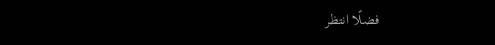فضلًا انتظر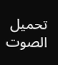تحميل الصوت